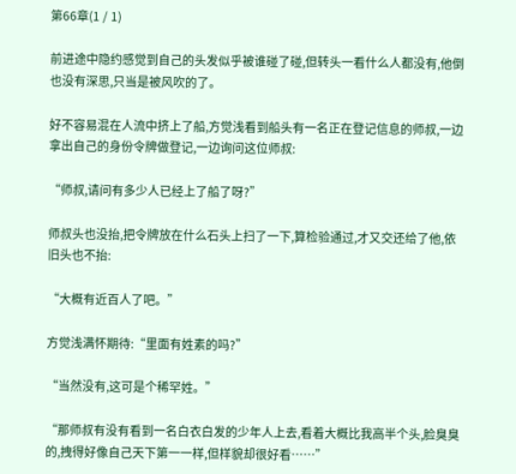第66章(1 / 1)

前进途中隐约感觉到自己的头发似乎被谁碰了碰,但转头一看什么人都没有,他倒也没有深思,只当是被风吹的了。

好不容易混在人流中挤上了船,方觉浅看到船头有一名正在登记信息的师叔,一边拿出自己的身份令牌做登记,一边询问这位师叔:

“师叔,请问有多少人已经上了船了呀?”

师叔头也没抬,把令牌放在什么石头上扫了一下,算检验通过,才又交还给了他,依旧头也不抬:

“大概有近百人了吧。”

方觉浅满怀期待:“里面有姓素的吗?”

“当然没有,这可是个稀罕姓。”

“那师叔有没有看到一名白衣白发的少年人上去,看着大概比我高半个头,脸臭臭的,拽得好像自己天下第一一样,但样貌却很好看……”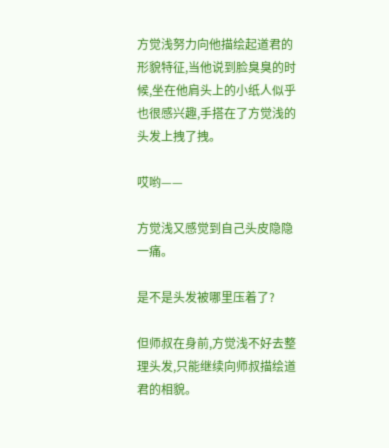方觉浅努力向他描绘起道君的形貌特征,当他说到脸臭臭的时候,坐在他肩头上的小纸人似乎也很感兴趣,手搭在了方觉浅的头发上拽了拽。

哎哟——

方觉浅又感觉到自己头皮隐隐一痛。

是不是头发被哪里压着了?

但师叔在身前,方觉浅不好去整理头发,只能继续向师叔描绘道君的相貌。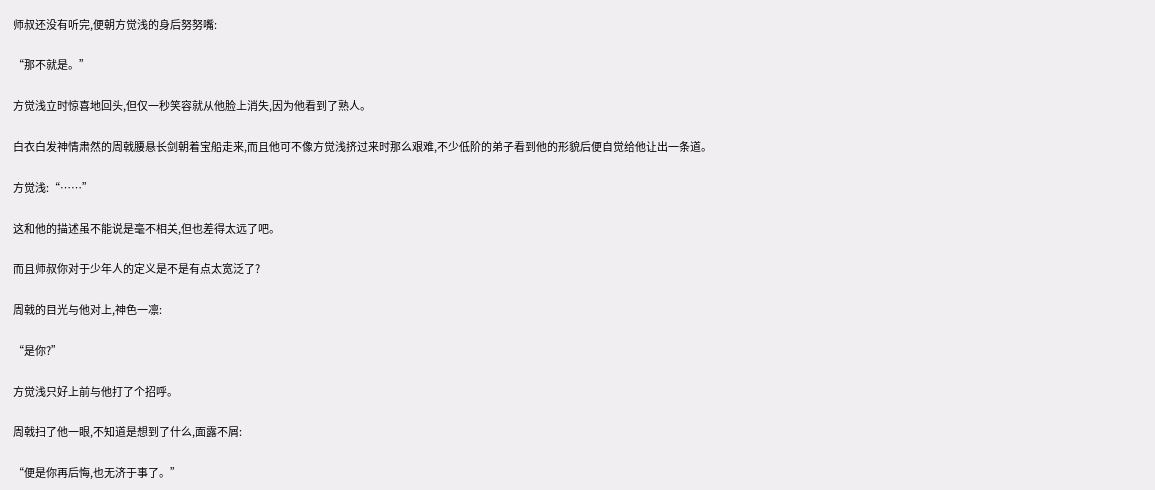师叔还没有听完,便朝方觉浅的身后努努嘴:

“那不就是。”

方觉浅立时惊喜地回头,但仅一秒笑容就从他脸上消失,因为他看到了熟人。

白衣白发神情肃然的周戟腰悬长剑朝着宝船走来,而且他可不像方觉浅挤过来时那么艰难,不少低阶的弟子看到他的形貌后便自觉给他让出一条道。

方觉浅:“……”

这和他的描述虽不能说是毫不相关,但也差得太远了吧。

而且师叔你对于少年人的定义是不是有点太宽泛了?

周戟的目光与他对上,神色一凛:

“是你?”

方觉浅只好上前与他打了个招呼。

周戟扫了他一眼,不知道是想到了什么,面露不屑:

“便是你再后悔,也无济于事了。”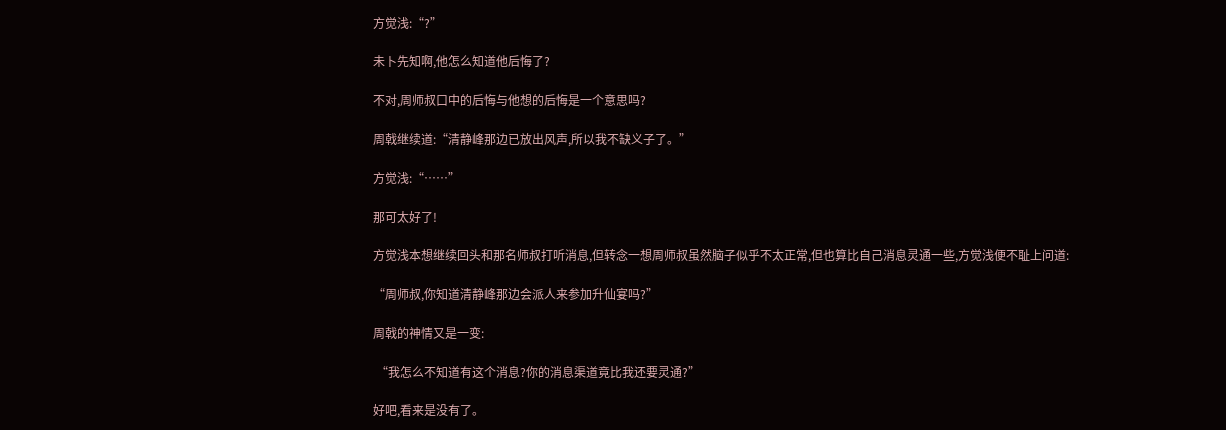方觉浅:“?”

未卜先知啊,他怎么知道他后悔了?

不对,周师叔口中的后悔与他想的后悔是一个意思吗?

周戟继续道:“清静峰那边已放出风声,所以我不缺义子了。”

方觉浅:“……”

那可太好了!

方觉浅本想继续回头和那名师叔打听消息,但转念一想周师叔虽然脑子似乎不太正常,但也算比自己消息灵通一些,方觉浅便不耻上问道:

“周师叔,你知道清静峰那边会派人来参加升仙宴吗?”

周戟的神情又是一变:

 “我怎么不知道有这个消息?你的消息渠道竟比我还要灵通?”

好吧,看来是没有了。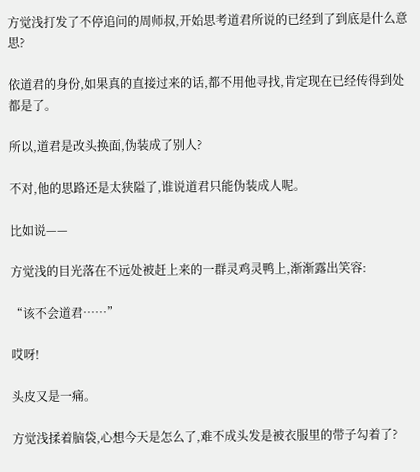方觉浅打发了不停追问的周师叔,开始思考道君所说的已经到了到底是什么意思?

依道君的身份,如果真的直接过来的话,都不用他寻找,肯定现在已经传得到处都是了。

所以,道君是改头换面,伪装成了别人?

不对,他的思路还是太狭隘了,谁说道君只能伪装成人呢。

比如说——

方觉浅的目光落在不远处被赶上来的一群灵鸡灵鸭上,渐渐露出笑容:

“该不会道君……”

哎呀!

头皮又是一痛。

方觉浅揉着脑袋,心想今天是怎么了,难不成头发是被衣服里的带子勾着了?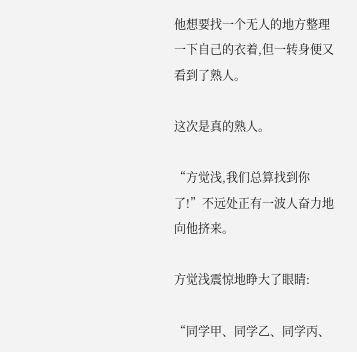他想要找一个无人的地方整理一下自己的衣着,但一转身便又看到了熟人。

这次是真的熟人。

“方觉浅,我们总算找到你了!”不远处正有一波人奋力地向他挤来。

方觉浅震惊地睁大了眼睛:

“同学甲、同学乙、同学丙、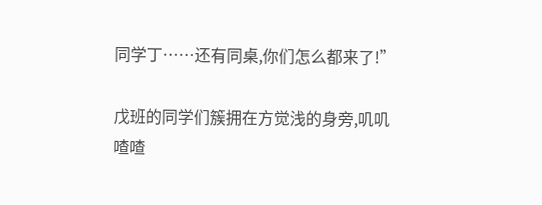同学丁……还有同桌,你们怎么都来了!”

戊班的同学们簇拥在方觉浅的身旁,叽叽喳喳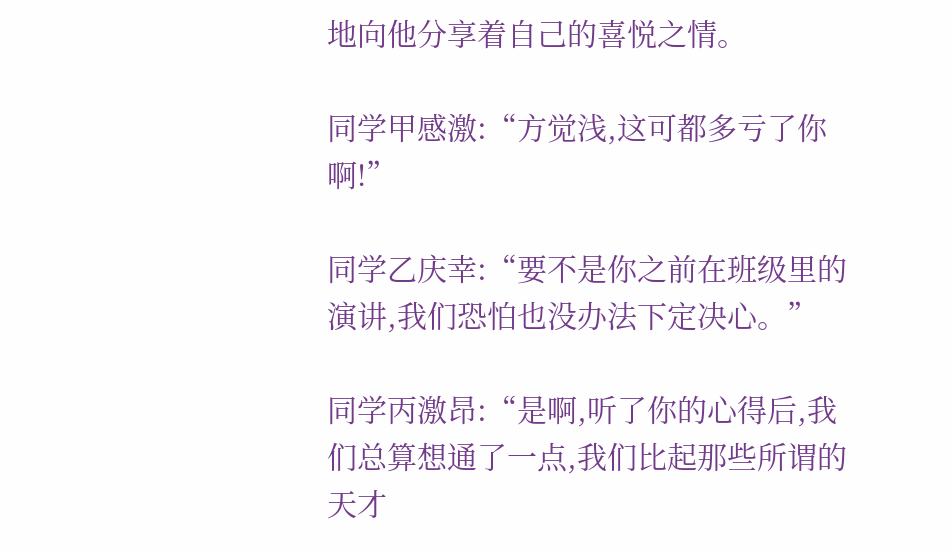地向他分享着自己的喜悦之情。

同学甲感激:“方觉浅,这可都多亏了你啊!”

同学乙庆幸:“要不是你之前在班级里的演讲,我们恐怕也没办法下定决心。”

同学丙激昂:“是啊,听了你的心得后,我们总算想通了一点,我们比起那些所谓的天才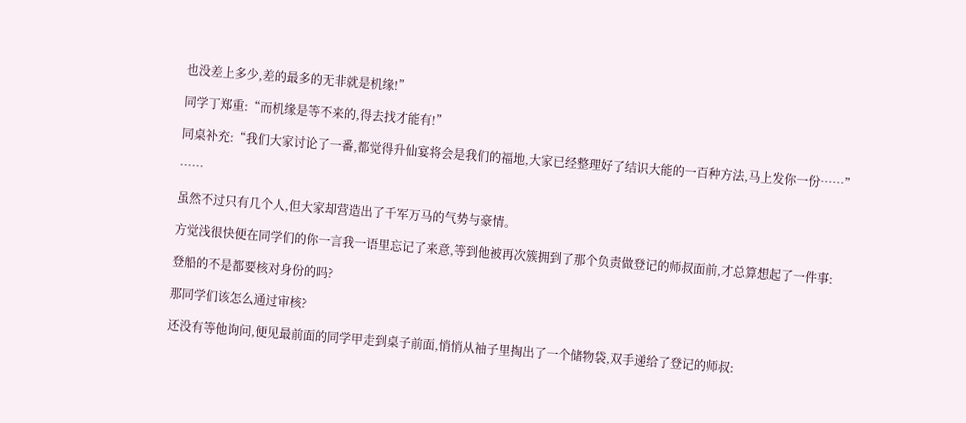也没差上多少,差的最多的无非就是机缘!”

同学丁郑重:“而机缘是等不来的,得去找才能有!”

同桌补充:“我们大家讨论了一番,都觉得升仙宴将会是我们的福地,大家已经整理好了结识大能的一百种方法,马上发你一份……”

……

虽然不过只有几个人,但大家却营造出了千军万马的气势与豪情。

方觉浅很快便在同学们的你一言我一语里忘记了来意,等到他被再次簇拥到了那个负责做登记的师叔面前,才总算想起了一件事:

登船的不是都要核对身份的吗?

那同学们该怎么通过审核?

还没有等他询问,便见最前面的同学甲走到桌子前面,悄悄从袖子里掏出了一个储物袋,双手递给了登记的师叔: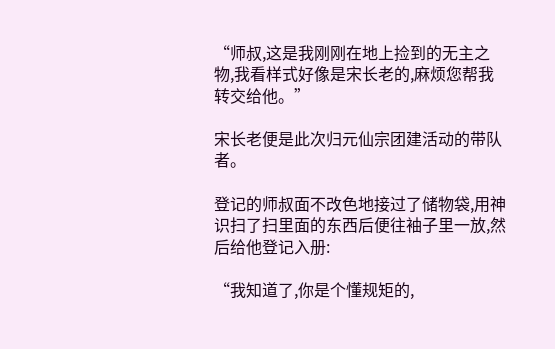“师叔,这是我刚刚在地上捡到的无主之物,我看样式好像是宋长老的,麻烦您帮我转交给他。”

宋长老便是此次归元仙宗团建活动的带队者。

登记的师叔面不改色地接过了储物袋,用神识扫了扫里面的东西后便往袖子里一放,然后给他登记入册:

“我知道了,你是个懂规矩的,